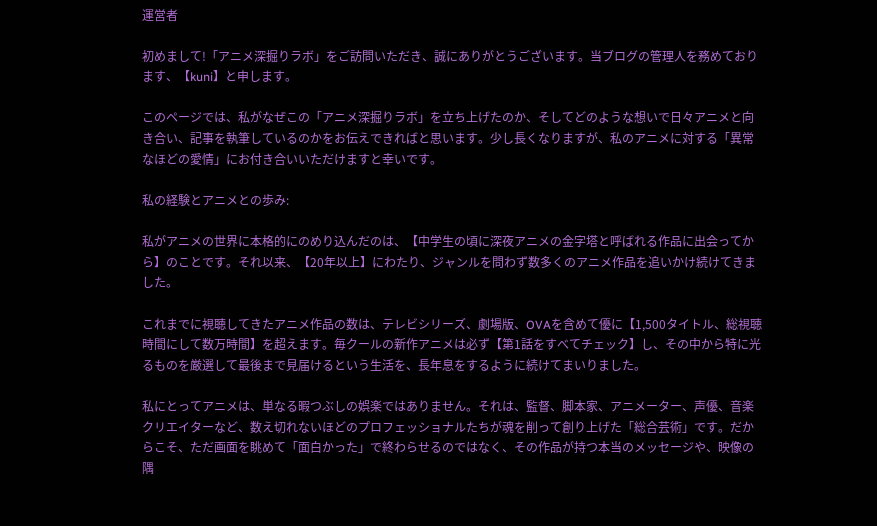運営者

初めまして!「アニメ深掘りラボ」をご訪問いただき、誠にありがとうございます。当ブログの管理人を務めております、【kuni】と申します。

このページでは、私がなぜこの「アニメ深掘りラボ」を立ち上げたのか、そしてどのような想いで日々アニメと向き合い、記事を執筆しているのかをお伝えできればと思います。少し長くなりますが、私のアニメに対する「異常なほどの愛情」にお付き合いいただけますと幸いです。

私の経験とアニメとの歩み:

私がアニメの世界に本格的にのめり込んだのは、【中学生の頃に深夜アニメの金字塔と呼ばれる作品に出会ってから】のことです。それ以来、【20年以上】にわたり、ジャンルを問わず数多くのアニメ作品を追いかけ続けてきました。

これまでに視聴してきたアニメ作品の数は、テレビシリーズ、劇場版、OVAを含めて優に【1,500タイトル、総視聴時間にして数万時間】を超えます。毎クールの新作アニメは必ず【第1話をすべてチェック】し、その中から特に光るものを厳選して最後まで見届けるという生活を、長年息をするように続けてまいりました。

私にとってアニメは、単なる暇つぶしの娯楽ではありません。それは、監督、脚本家、アニメーター、声優、音楽クリエイターなど、数え切れないほどのプロフェッショナルたちが魂を削って創り上げた「総合芸術」です。だからこそ、ただ画面を眺めて「面白かった」で終わらせるのではなく、その作品が持つ本当のメッセージや、映像の隅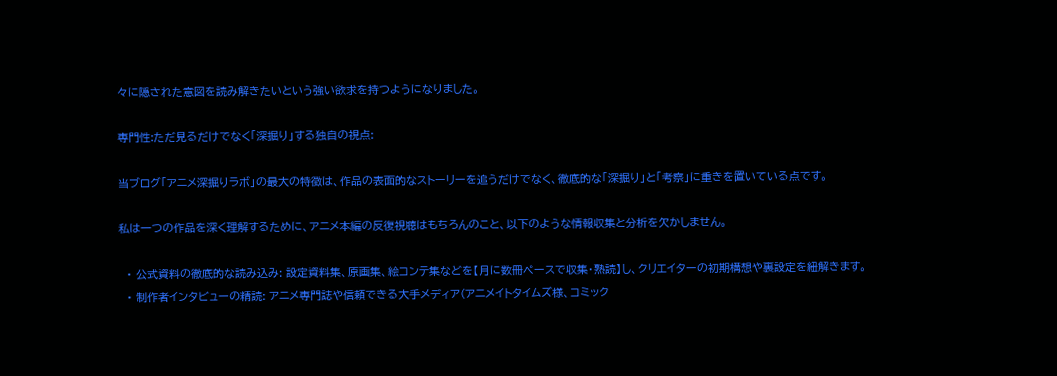々に隠された意図を読み解きたいという強い欲求を持つようになりました。

専門性:ただ見るだけでなく「深掘り」する独自の視点:

当ブログ「アニメ深掘りラボ」の最大の特徴は、作品の表面的なストーリーを追うだけでなく、徹底的な「深掘り」と「考察」に重きを置いている点です。

私は一つの作品を深く理解するために、アニメ本編の反復視聴はもちろんのこと、以下のような情報収集と分析を欠かしません。

  • 公式資料の徹底的な読み込み: 設定資料集、原画集、絵コンテ集などを【月に数冊ペースで収集・熟読】し、クリエイターの初期構想や裏設定を紐解きます。
  • 制作者インタビューの精読: アニメ専門誌や信頼できる大手メディア(アニメイトタイムズ様、コミック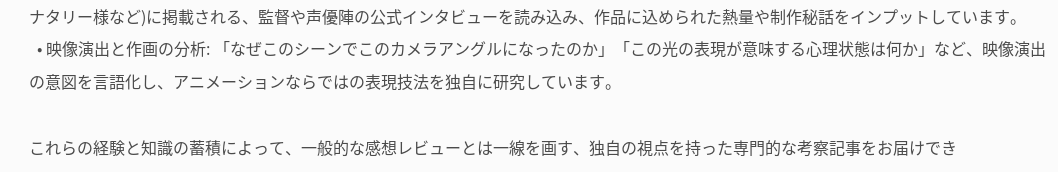ナタリー様など)に掲載される、監督や声優陣の公式インタビューを読み込み、作品に込められた熱量や制作秘話をインプットしています。
  • 映像演出と作画の分析: 「なぜこのシーンでこのカメラアングルになったのか」「この光の表現が意味する心理状態は何か」など、映像演出の意図を言語化し、アニメーションならではの表現技法を独自に研究しています。

これらの経験と知識の蓄積によって、一般的な感想レビューとは一線を画す、独自の視点を持った専門的な考察記事をお届けでき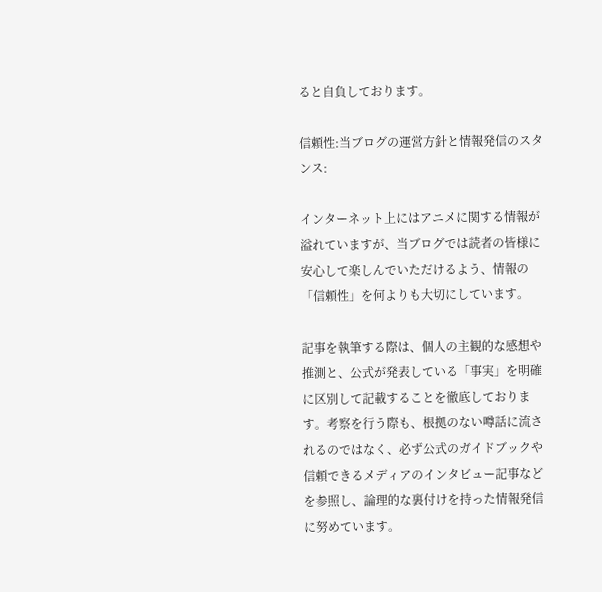ると自負しております。

信頼性:当ブログの運営方針と情報発信のスタンス:

インターネット上にはアニメに関する情報が溢れていますが、当ブログでは読者の皆様に安心して楽しんでいただけるよう、情報の「信頼性」を何よりも大切にしています。

記事を執筆する際は、個人の主観的な感想や推測と、公式が発表している「事実」を明確に区別して記載することを徹底しております。考察を行う際も、根拠のない噂話に流されるのではなく、必ず公式のガイドブックや信頼できるメディアのインタビュー記事などを参照し、論理的な裏付けを持った情報発信に努めています。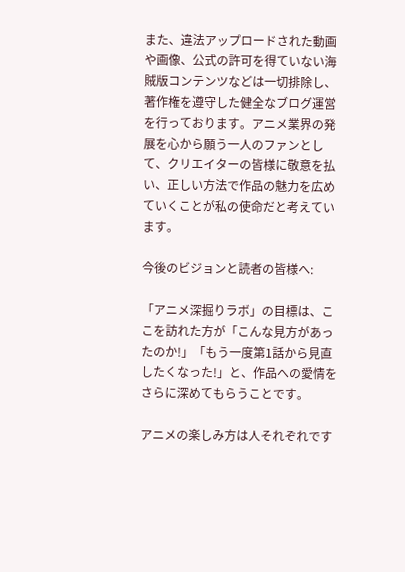また、違法アップロードされた動画や画像、公式の許可を得ていない海賊版コンテンツなどは一切排除し、著作権を遵守した健全なブログ運営を行っております。アニメ業界の発展を心から願う一人のファンとして、クリエイターの皆様に敬意を払い、正しい方法で作品の魅力を広めていくことが私の使命だと考えています。

今後のビジョンと読者の皆様へ:

「アニメ深掘りラボ」の目標は、ここを訪れた方が「こんな見方があったのか!」「もう一度第1話から見直したくなった!」と、作品への愛情をさらに深めてもらうことです。

アニメの楽しみ方は人それぞれです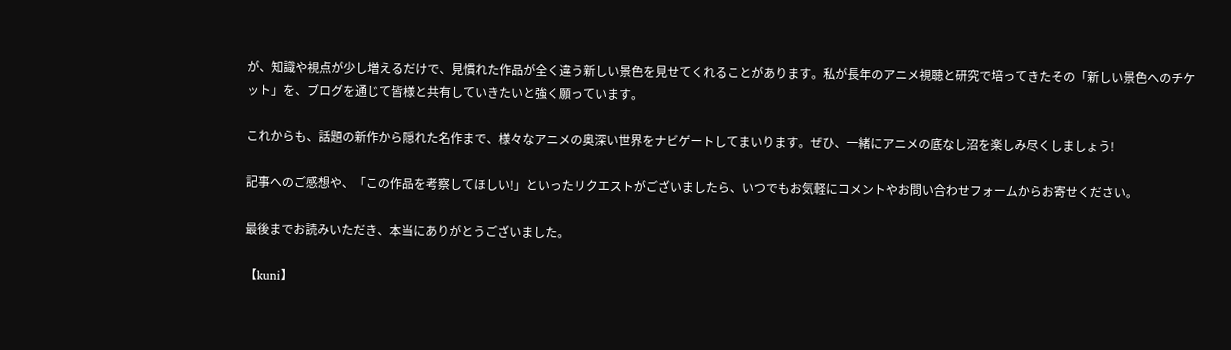が、知識や視点が少し増えるだけで、見慣れた作品が全く違う新しい景色を見せてくれることがあります。私が長年のアニメ視聴と研究で培ってきたその「新しい景色へのチケット」を、ブログを通じて皆様と共有していきたいと強く願っています。

これからも、話題の新作から隠れた名作まで、様々なアニメの奥深い世界をナビゲートしてまいります。ぜひ、一緒にアニメの底なし沼を楽しみ尽くしましょう!

記事へのご感想や、「この作品を考察してほしい!」といったリクエストがございましたら、いつでもお気軽にコメントやお問い合わせフォームからお寄せください。

最後までお読みいただき、本当にありがとうございました。

【kuni】